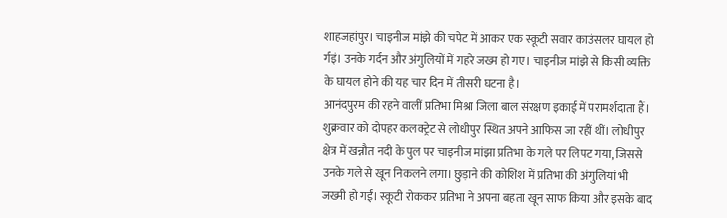शाहजहांपुर। चाइनीज मांझे की चपेट में आकर एक स्कूटी सवार काउंसलर घायल हो र्गइं। उनके गर्दन और अंगुलियों में गहरे जख्म हो गए। चाइनीज मांझे से किसी व्यक्ति के घायल होने की यह चार दिन में तीसरी घटना है।
आनंदपुरम की रहने वालीं प्रतिभा मिश्रा जिला बाल संरक्षण इकाई में परामर्शदाता हैं। शुक्रवार को दोपहर कलक्ट्रेट से लोधीपुर स्थित अपने आफिस जा रहीं थीं। लोधीपुर क्षेत्र में खन्नौत नदी के पुल पर चाइनीज मांझा प्रतिभा के गले पर लिपट गया, जिससे उनके गले से खून निकलने लगा। छुड़ाने की कोशिश में प्रतिभा की अंगुलियां भी जख्मी हो गईं। स्कूटी रोककर प्रतिभा ने अपना बहता खून साफ किया और इसके बाद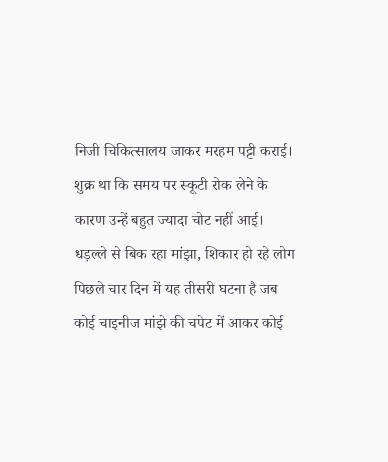निजी चिकित्सालय जाकर मरहम पट्टी कराई। शुक्र था कि समय पर स्कूटी रोक लेने के कारण उन्हें बहुत ज्यादा चोट नहीं आई।
धड़ल्ले से बिक रहा मांझा, शिकार हो रहे लोग
पिछले चार दिन में यह तीसरी घटना है जब कोई चाइनीज मांझे की चपेट में आकर कोई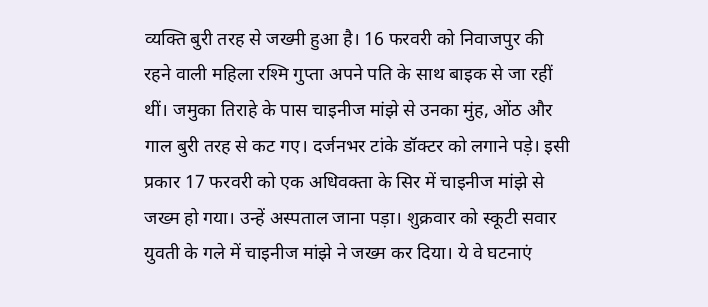व्यक्ति बुरी तरह से जख्मी हुआ है। 16 फरवरी को निवाजपुर की रहने वाली महिला रश्मि गुप्ता अपने पति के साथ बाइक से जा रहीं थीं। जमुका तिराहे के पास चाइनीज मांझे से उनका मुंह, ओंठ और गाल बुरी तरह से कट गए। दर्जनभर टांके डॉक्टर को लगाने पड़े। इसी प्रकार 17 फरवरी को एक अधिवक्ता के सिर में चाइनीज मांझे से जख्म हो गया। उन्हें अस्पताल जाना पड़ा। शुक्रवार को स्कूटी सवार युवती के गले में चाइनीज मांझे ने जख्म कर दिया। ये वे घटनाएं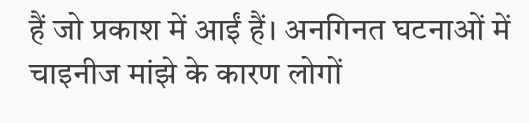हैं जो प्रकाश में आईं हैं। अनगिनत घटनाओं में चाइनीज मांझे के कारण लोगों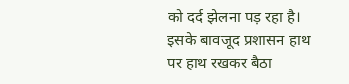को दर्द झेलना पड़ रहा है। इसके बावजूद प्रशासन हाथ पर हाथ रखकर बैठा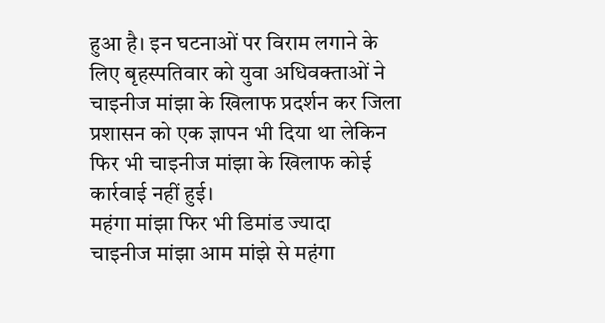हुआ है। इन घटनाओं पर विराम लगाने के लिए बृहस्पतिवार को युवा अधिवक्ताओं ने चाइनीज मांझा के खिलाफ प्रदर्शन कर जिला प्रशासन को एक ज्ञापन भी दिया था लेकिन फिर भी चाइनीज मांझा के खिलाफ कोई कार्रवाई नहीं हुई।
महंगा मांझा फिर भी डिमांड ज्यादा
चाइनीज मांझा आम मांझे से महंगा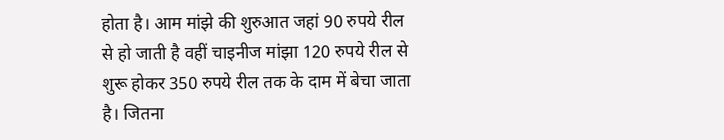होता है। आम मांझे की शुरुआत जहां 90 रुपये रील से हो जाती है वहीं चाइनीज मांझा 120 रुपये रील से शुरू होकर 350 रुपये रील तक के दाम में बेचा जाता है। जितना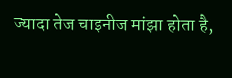ज्यादा तेज चाइनीज मांझा होता है,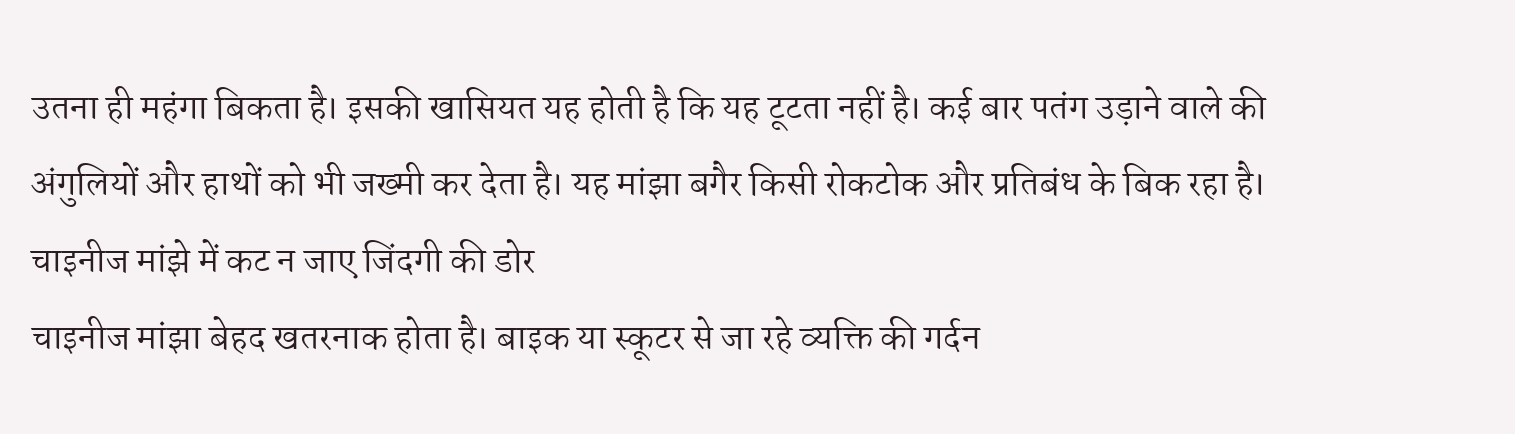उतना ही महंगा बिकता है। इसकी खासियत यह होती है कि यह टूटता नहीं है। कई बार पतंग उड़ाने वाले की अंगुलियों और हाथों को भी जख्मी कर देता है। यह मांझा बगैर किसी रोकटोक और प्रतिबंध के बिक रहा है।
चाइनीज मांझे में कट न जाए जिंदगी की डोर
चाइनीज मांझा बेहद खतरनाक होता है। बाइक या स्कूटर से जा रहे व्यक्ति की गर्दन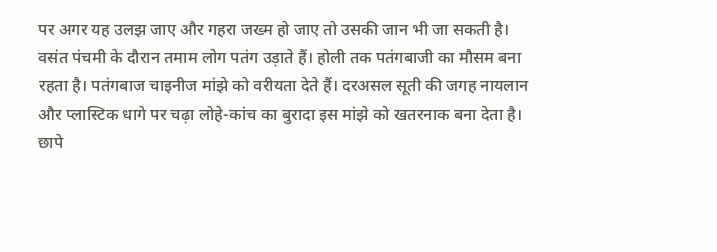पर अगर यह उलझ जाए और गहरा जख्म हो जाए तो उसकी जान भी जा सकती है। वसंत पंचमी के दौरान तमाम लोग पतंग उड़ाते हैं। होली तक पतंगबाजी का मौसम बना रहता है। पतंगबाज चाइनीज मांझे को वरीयता देते हैं। दरअसल सूती की जगह नायलान और प्लास्टिक धागे पर चढ़ा लोहे-कांच का बुरादा इस मांझे को खतरनाक बना देता है।
छापे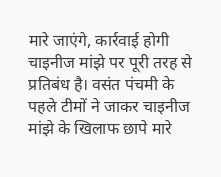मारे जाएंगे, कार्रवाई होगी
चाइनीज मांझे पर पूरी तरह से प्रतिबंध है। वसंत पंचमी के पहले टीमों ने जाकर चाइनीज मांझे के खिलाफ छापे मारे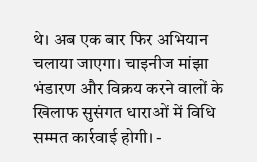थे। अब एक बार फिर अभियान चलाया जाएगा। चाइनीज मांझा भंडारण और विक्रय करने वालों के खिलाफ सुसंगत धाराओं में विधि सम्मत कार्रवाई होगी। -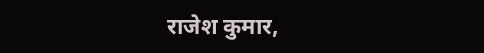राजेश कुमार,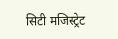सिटी मजिस्ट्रेट